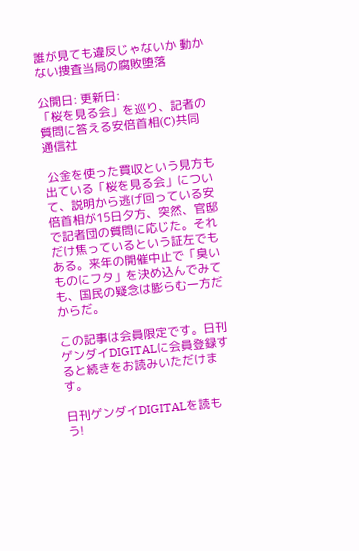誰が見ても違反じゃないか 動かない捜査当局の腐敗堕落

公開日: 更新日:
「桜を見る会」を巡り、記者の質問に答える安倍首相(C)共同通信社

 公金を使った買収という見方も出ている「桜を見る会」について、説明から逃げ回っている安倍首相が15日夕方、突然、官邸で記者団の質問に応じた。それだけ焦っているという証左でもある。来年の開催中止で「臭いものにフタ」を決め込んでみても、国民の疑念は膨らむ一方だからだ。

この記事は会員限定です。日刊ゲンダイDIGITALに会員登録すると続きをお読みいただけます。

日刊ゲンダイDIGITALを読もう!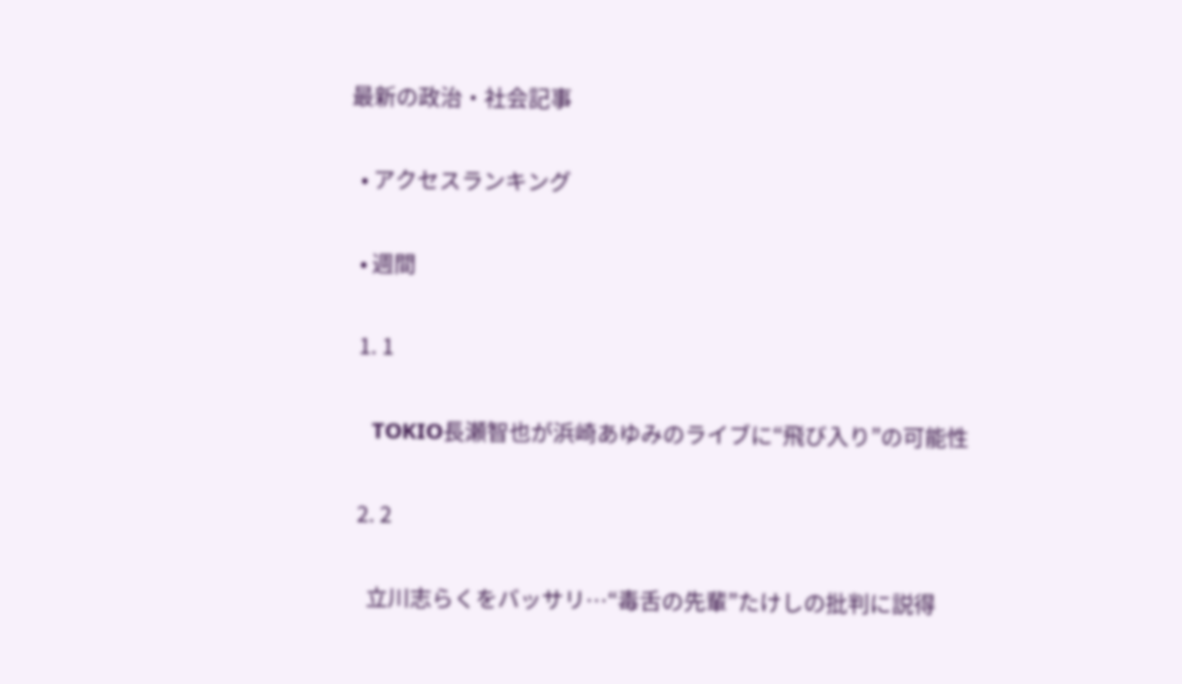最新の政治・社会記事

  • アクセスランキング

  • 週間

  1. 1

    TOKIO長瀬智也が浜崎あゆみのライブに“飛び入り”の可能性

  2. 2

    立川志らくをバッサリ…“毒舌の先輩”たけしの批判に説得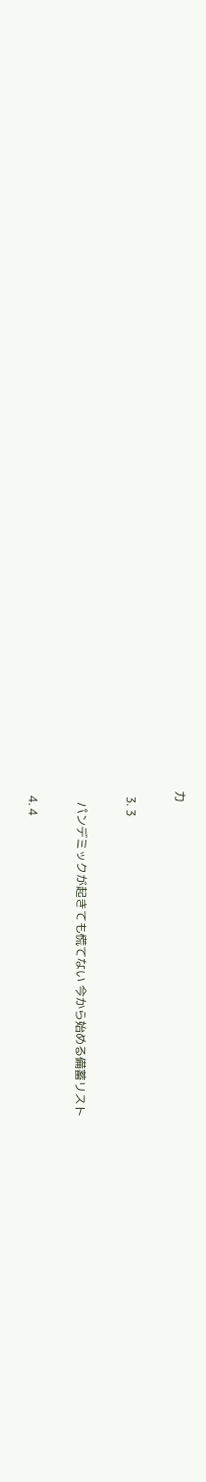力

  3. 3

    パンデミックが起きても慌てない 今から始める備蓄リスト

  4. 4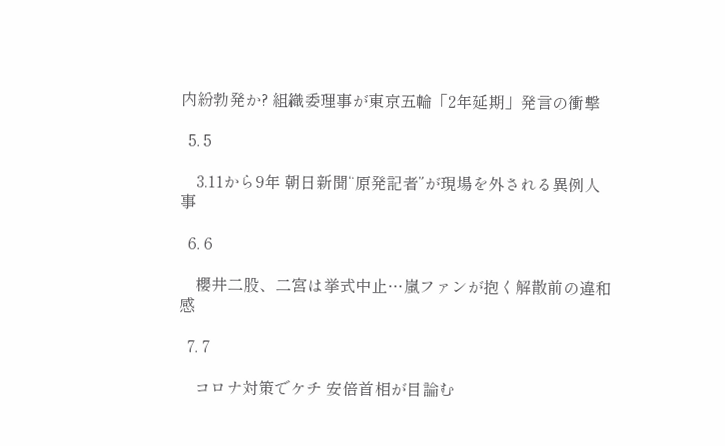内紛勃発か? 組織委理事が東京五輪「2年延期」発言の衝撃

  5. 5

    3.11から9年 朝日新聞“原発記者”が現場を外される異例人事

  6. 6

    櫻井二股、二宮は挙式中止…嵐ファンが抱く解散前の違和感

  7. 7

    コロナ対策でケチ 安倍首相が目論む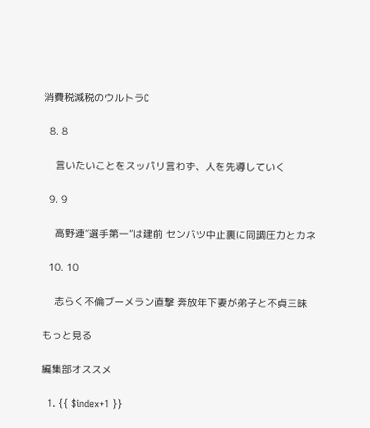消費税減税のウルトラC

  8. 8

    言いたいことをスッパリ言わず、人を先導していく

  9. 9

    高野連“選手第一”は建前 センバツ中止裏に同調圧力とカネ

  10. 10

    志らく不倫ブーメラン直撃 奔放年下妻が弟子と不貞三昧

もっと見る

編集部オススメ

  1. {{ $index+1 }}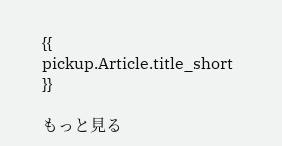{{ pickup.Article.title_short }}

もっと見る